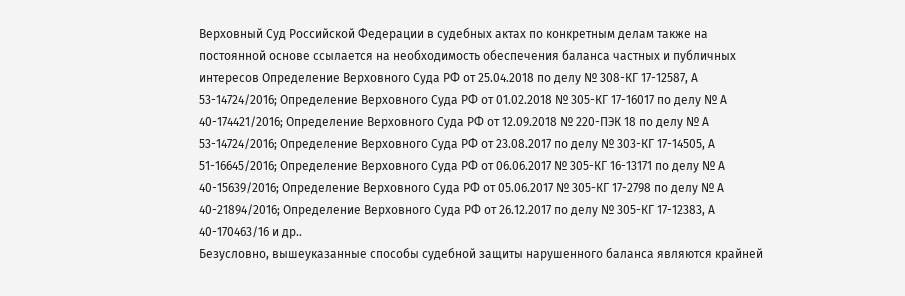Верховный Суд Российской Федерации в судебных актах по конкретным делам также на постоянной основе ссылается на необходимость обеспечения баланса частных и публичных интересов Определение Верховного Суда РФ от 25.04.2018 по делу № 308-КГ 17-12587, А 53-14724/2016; Определение Верховного Суда РФ от 01.02.2018 № 305-КГ 17-16017 по делу № А 40-174421/2016; Определение Верховного Суда РФ от 12.09.2018 № 220-ПЭК 18 по делу № А 53-14724/2016; Определение Верховного Суда РФ от 23.08.2017 по делу № 303-КГ 17-14505, А 51-16645/2016; Определение Верховного Суда РФ от 06.06.2017 № 305-КГ 16-13171 по делу № А 40-15639/2016; Определение Верховного Суда РФ от 05.06.2017 № 305-КГ 17-2798 по делу № А 40-21894/2016; Определение Верховного Суда РФ от 26.12.2017 по делу № 305-КГ 17-12383, А 40-170463/16 и др..
Безусловно, вышеуказанные способы судебной защиты нарушенного баланса являются крайней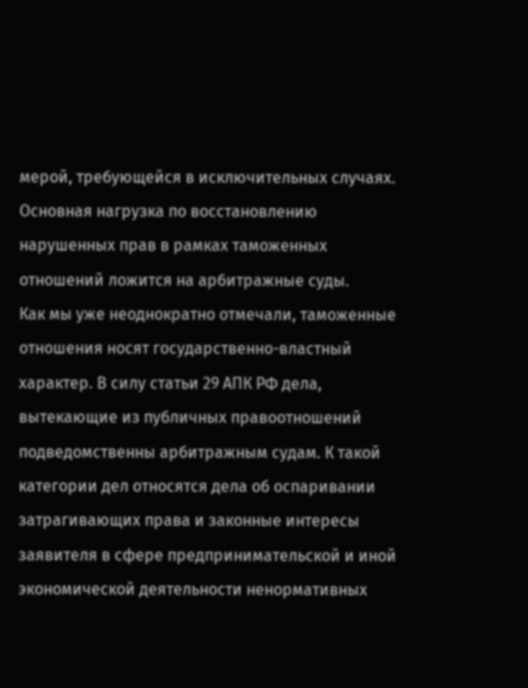мерой, требующейся в исключительных случаях. Основная нагрузка по восстановлению нарушенных прав в рамках таможенных отношений ложится на арбитражные суды.
Как мы уже неоднократно отмечали, таможенные отношения носят государственно-властный характер. В силу статьи 29 АПК РФ дела, вытекающие из публичных правоотношений подведомственны арбитражным судам. К такой категории дел относятся дела об оспаривании затрагивающих права и законные интересы заявителя в сфере предпринимательской и иной экономической деятельности ненормативных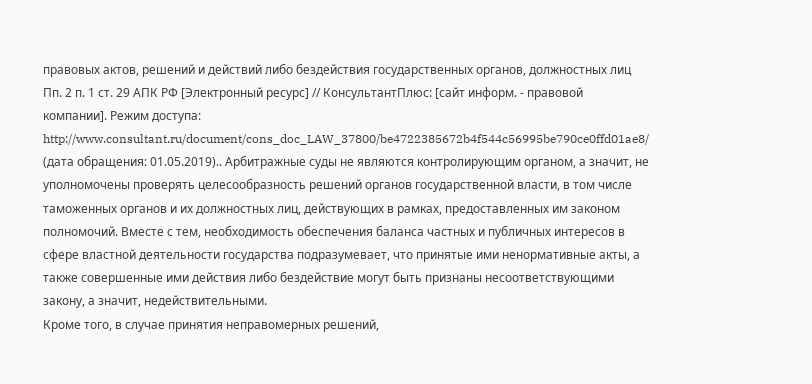правовых актов, решений и действий либо бездействия государственных органов, должностных лиц Пп. 2 п. 1 ст. 29 АПК РФ [Электронный ресурс] // КонсультантПлюс: [сайт информ. - правовой компании]. Режим доступа: http://www.consultant.ru/document/cons_doc_LAW_37800/be4722385672b4f544c56995be790ce0ffd01ae8/ (дата обращения: 01.05.2019).. Арбитражные суды не являются контролирующим органом, а значит, не уполномочены проверять целесообразность решений органов государственной власти, в том числе таможенных органов и их должностных лиц, действующих в рамках, предоставленных им законом полномочий. Вместе с тем, необходимость обеспечения баланса частных и публичных интересов в сфере властной деятельности государства подразумевает, что принятые ими ненормативные акты, а также совершенные ими действия либо бездействие могут быть признаны несоответствующими закону, а значит, недействительными.
Кроме того, в случае принятия неправомерных решений,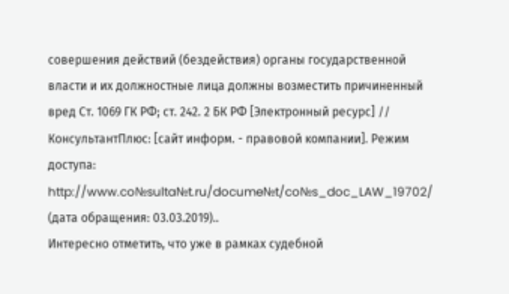совершения действий (бездействия) органы государственной власти и их должностные лица должны возместить причиненный вред Ст. 1069 ГК РФ; ст. 242. 2 БК РФ [Электронный ресурс] // КонсультантПлюс: [сайт информ. - правовой компании]. Режим доступа: http://www.co№sulta№t.ru/docume№t/co№s_doc_LAW_19702/ (дата обращения: 03.03.2019)..
Интересно отметить, что уже в рамках судебной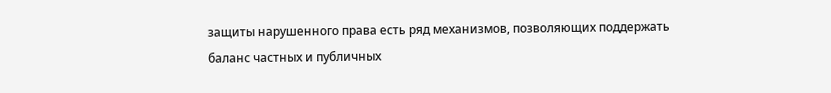защиты нарушенного права есть ряд механизмов, позволяющих поддержать баланс частных и публичных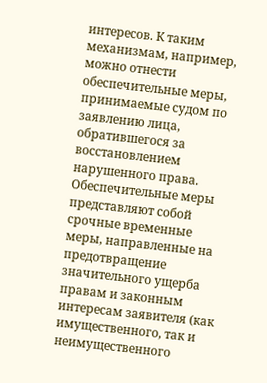интересов. К таким механизмам, например, можно отнести обеспечительные меры, принимаемые судом по заявлению лица, обратившегося за восстановлением нарушенного права. Обеспечительные меры представляют собой срочные временные меры, направленные на предотвращение значительного ущерба правам и законным интересам заявителя (как имущественного, так и неимущественного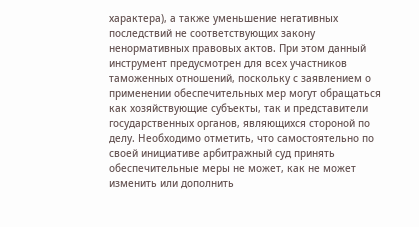характера), а также уменьшение негативных последствий не соответствующих закону ненормативных правовых актов. При этом данный инструмент предусмотрен для всех участников таможенных отношений, поскольку с заявлением о применении обеспечительных мер могут обращаться как хозяйствующие субъекты, так и представители государственных органов, являющихся стороной по делу. Необходимо отметить, что самостоятельно по своей инициативе арбитражный суд принять обеспечительные меры не может, как не может изменить или дополнить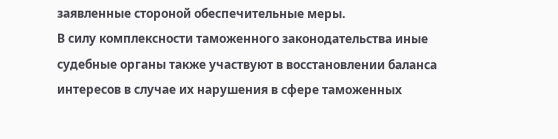заявленные стороной обеспечительные меры.
В силу комплексности таможенного законодательства иные судебные органы также участвуют в восстановлении баланса интересов в случае их нарушения в сфере таможенных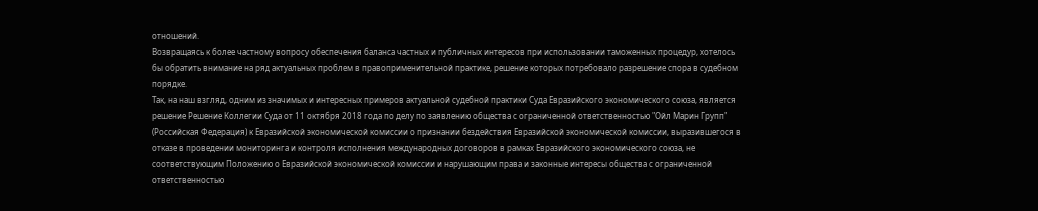отношений.
Возвращаясь к более частному вопросу обеспечения баланса частных и публичных интересов при использовании таможенных процедур, хотелось бы обратить внимание на ряд актуальных проблем в правоприменительной практике, решение которых потребовало разрешение спора в судебном порядке.
Так, на наш взгляд, одним из значимых и интересных примеров актуальной судебной практики Суда Евразийского экономического союза, является решение Решение Коллегии Суда от 11 октября 2018 года по делу по заявлению общества с ограниченной ответственностью "Ойл Марин Групп" (Российская Федерация) к Евразийской экономической комиссии о признании бездействия Евразийской экономической комиссии, выразившегося в отказе в проведении мониторинга и контроля исполнения международных договоров в рамках Евразийского экономического союза, не соответствующим Положению о Евразийской экономической комиссии и нарушающим права и законные интересы общества с ограниченной ответственностью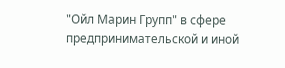"Ойл Марин Групп" в сфере предпринимательской и иной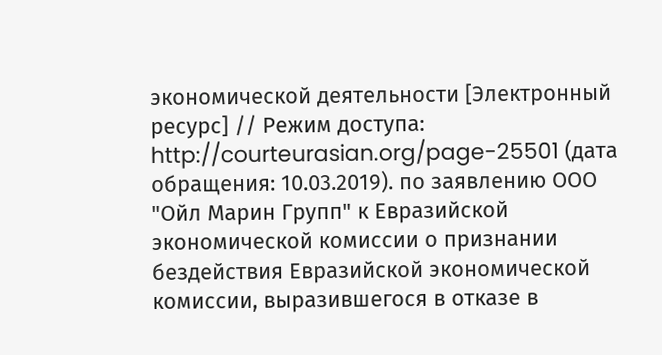экономической деятельности [Электронный ресурс] // Режим доступа: http://courteurasian.org/page-25501 (дата обращения: 10.03.2019). по заявлению ООО "Ойл Марин Групп" к Евразийской экономической комиссии о признании бездействия Евразийской экономической комиссии, выразившегося в отказе в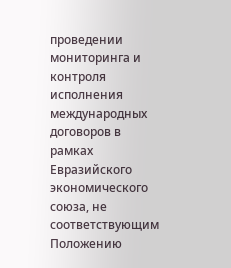проведении мониторинга и контроля исполнения международных договоров в рамках Евразийского экономического союза, не соответствующим Положению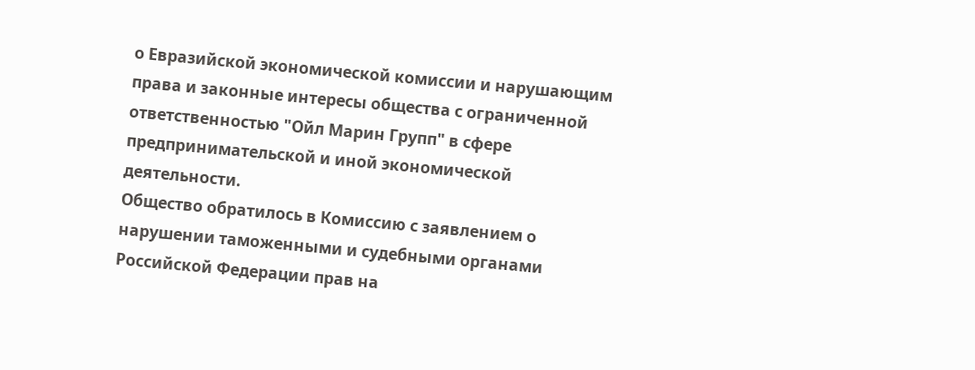о Евразийской экономической комиссии и нарушающим права и законные интересы общества с ограниченной ответственностью "Ойл Марин Групп" в сфере предпринимательской и иной экономической деятельности.
Общество обратилось в Комиссию с заявлением о нарушении таможенными и судебными органами Российской Федерации прав на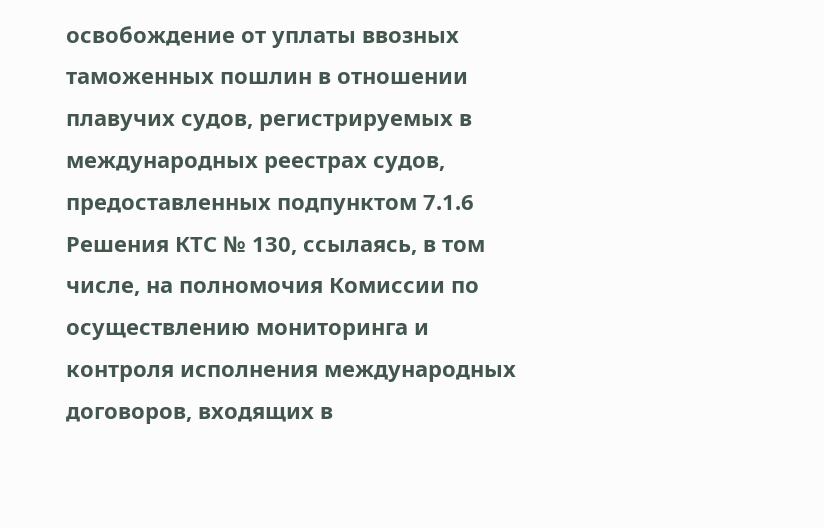освобождение от уплаты ввозных таможенных пошлин в отношении плавучих судов, регистрируемых в международных реестрах судов, предоставленных подпунктом 7.1.6 Решения КТС № 130, ссылаясь, в том числе, на полномочия Комиссии по осуществлению мониторинга и контроля исполнения международных договоров, входящих в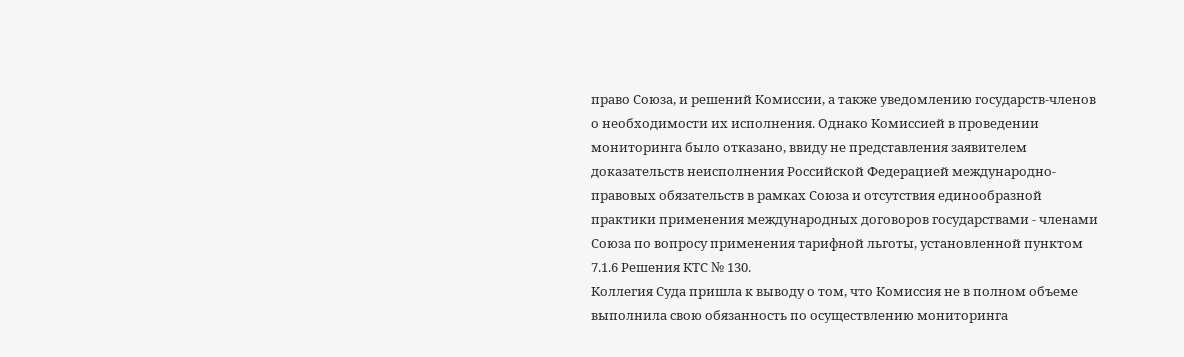право Союза, и решений Комиссии, а также уведомлению государств-членов о необходимости их исполнения. Однако Комиссией в проведении мониторинга было отказано, ввиду не представления заявителем доказательств неисполнения Российской Федерацией международно-правовых обязательств в рамках Союза и отсутствия единообразной практики применения международных договоров государствами - членами Союза по вопросу применения тарифной льготы, установленной пунктом 7.1.6 Решения КТС № 130.
Коллегия Суда пришла к выводу о том, что Комиссия не в полном объеме выполнила свою обязанность по осуществлению мониторинга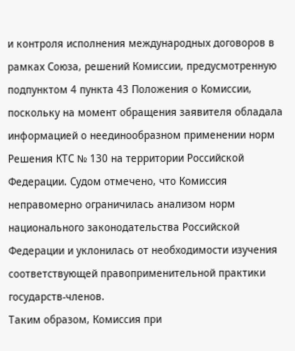и контроля исполнения международных договоров в рамках Союза, решений Комиссии, предусмотренную подпунктом 4 пункта 43 Положения о Комиссии, поскольку на момент обращения заявителя обладала информацией о неединообразном применении норм Решения КТС № 130 на территории Российской Федерации. Судом отмечено, что Комиссия неправомерно ограничилась анализом норм национального законодательства Российской Федерации и уклонилась от необходимости изучения соответствующей правоприменительной практики государств-членов.
Таким образом, Комиссия при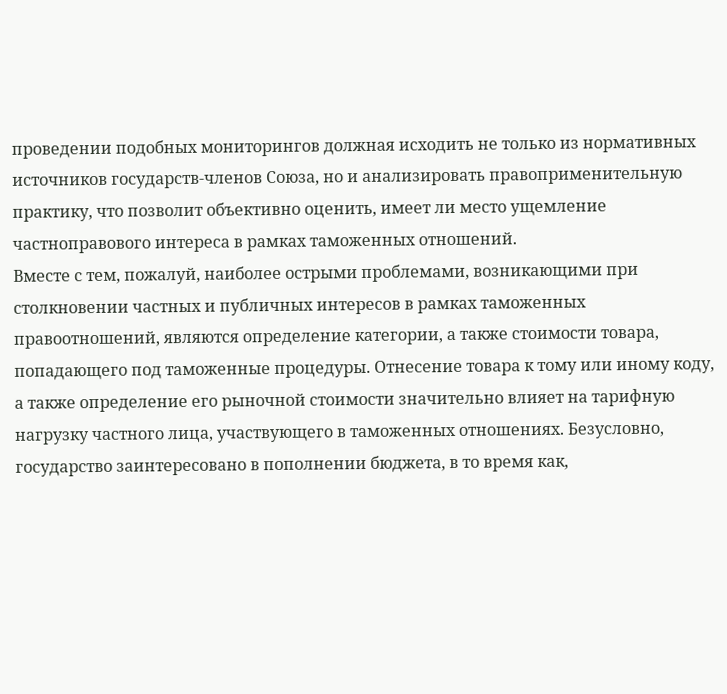проведении подобных мониторингов должная исходить не только из нормативных источников государств-членов Союза, но и анализировать правоприменительную практику, что позволит объективно оценить, имеет ли место ущемление частноправового интереса в рамках таможенных отношений.
Вместе с тем, пожалуй, наиболее острыми проблемами, возникающими при столкновении частных и публичных интересов в рамках таможенных правоотношений, являются определение категории, а также стоимости товара, попадающего под таможенные процедуры. Отнесение товара к тому или иному коду, а также определение его рыночной стоимости значительно влияет на тарифную нагрузку частного лица, участвующего в таможенных отношениях. Безусловно, государство заинтересовано в пополнении бюджета, в то время как,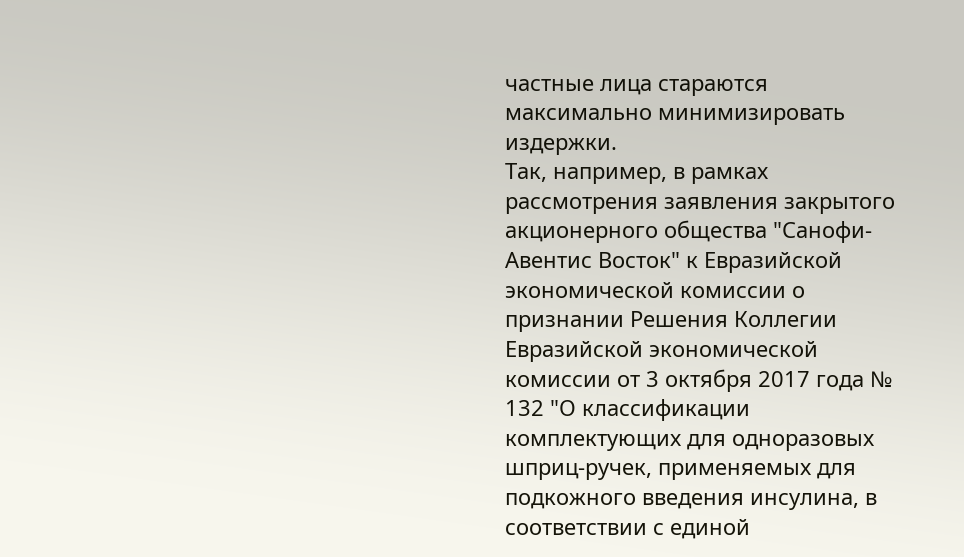частные лица стараются максимально минимизировать издержки.
Так, например, в рамках рассмотрения заявления закрытого акционерного общества "Санофи-Авентис Восток" к Евразийской экономической комиссии о признании Решения Коллегии Евразийской экономической комиссии от 3 октября 2017 года № 132 "О классификации комплектующих для одноразовых шприц-ручек, применяемых для подкожного введения инсулина, в соответствии с единой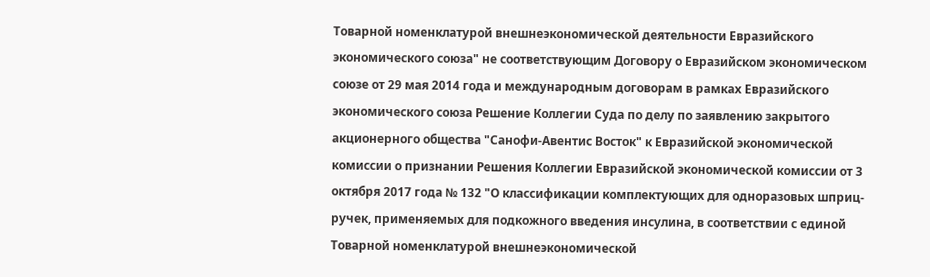Товарной номенклатурой внешнеэкономической деятельности Евразийского экономического союза" не соответствующим Договору о Евразийском экономическом союзе от 29 мая 2014 года и международным договорам в рамках Евразийского экономического союза Решение Коллегии Суда по делу по заявлению закрытого акционерного общества "Санофи-Авентис Восток" к Евразийской экономической комиссии о признании Решения Коллегии Евразийской экономической комиссии от 3 октября 2017 года № 132 "О классификации комплектующих для одноразовых шприц-ручек, применяемых для подкожного введения инсулина, в соответствии с единой Товарной номенклатурой внешнеэкономической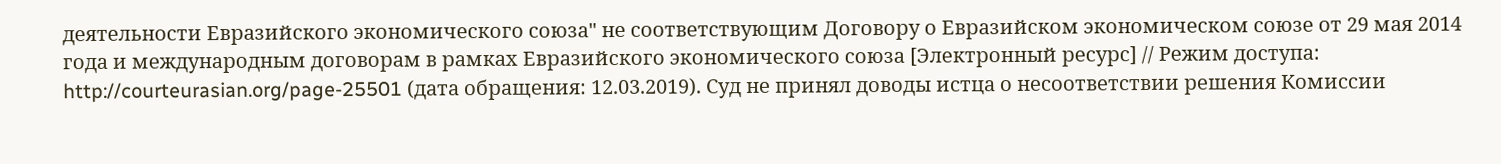деятельности Евразийского экономического союза" не соответствующим Договору о Евразийском экономическом союзе от 29 мая 2014 года и международным договорам в рамках Евразийского экономического союза [Электронный ресурс] // Режим доступа: http://courteurasian.org/page-25501 (дата обращения: 12.03.2019). Суд не принял доводы истца о несоответствии решения Комиссии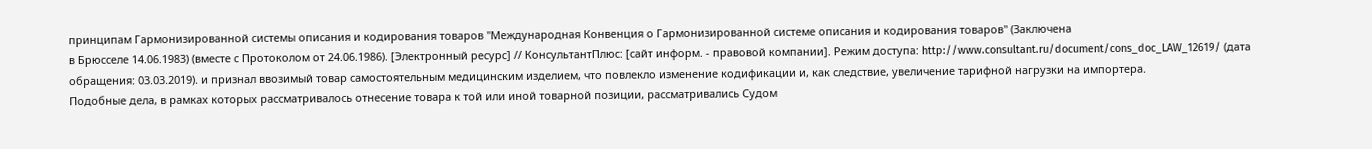принципам Гармонизированной системы описания и кодирования товаров "Международная Конвенция о Гармонизированной системе описания и кодирования товаров" (Заключена
в Брюсселе 14.06.1983) (вместе с Протоколом от 24.06.1986). [Электронный ресурс] // КонсультантПлюс: [сайт информ. - правовой компании]. Режим доступа: http://www.consultant.ru/document/cons_doc_LAW_12619/ (дата обращения: 03.03.2019). и признал ввозимый товар самостоятельным медицинским изделием, что повлекло изменение кодификации и, как следствие, увеличение тарифной нагрузки на импортера.
Подобные дела, в рамках которых рассматривалось отнесение товара к той или иной товарной позиции, рассматривались Судом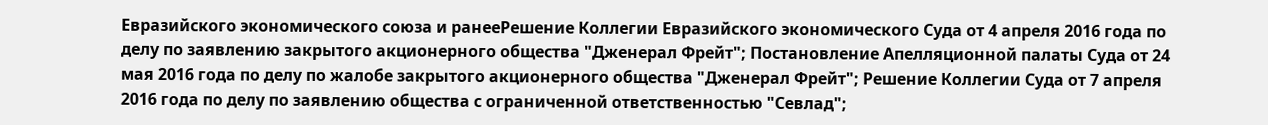Евразийского экономического союза и ранееРешение Коллегии Евразийского экономического Суда от 4 апреля 2016 года по делу по заявлению закрытого акционерного общества "Дженерал Фрейт"; Постановление Апелляционной палаты Суда от 24 мая 2016 года по делу по жалобе закрытого акционерного общества "Дженерал Фрейт"; Решение Коллегии Суда от 7 апреля 2016 года по делу по заявлению общества с ограниченной ответственностью "Севлад";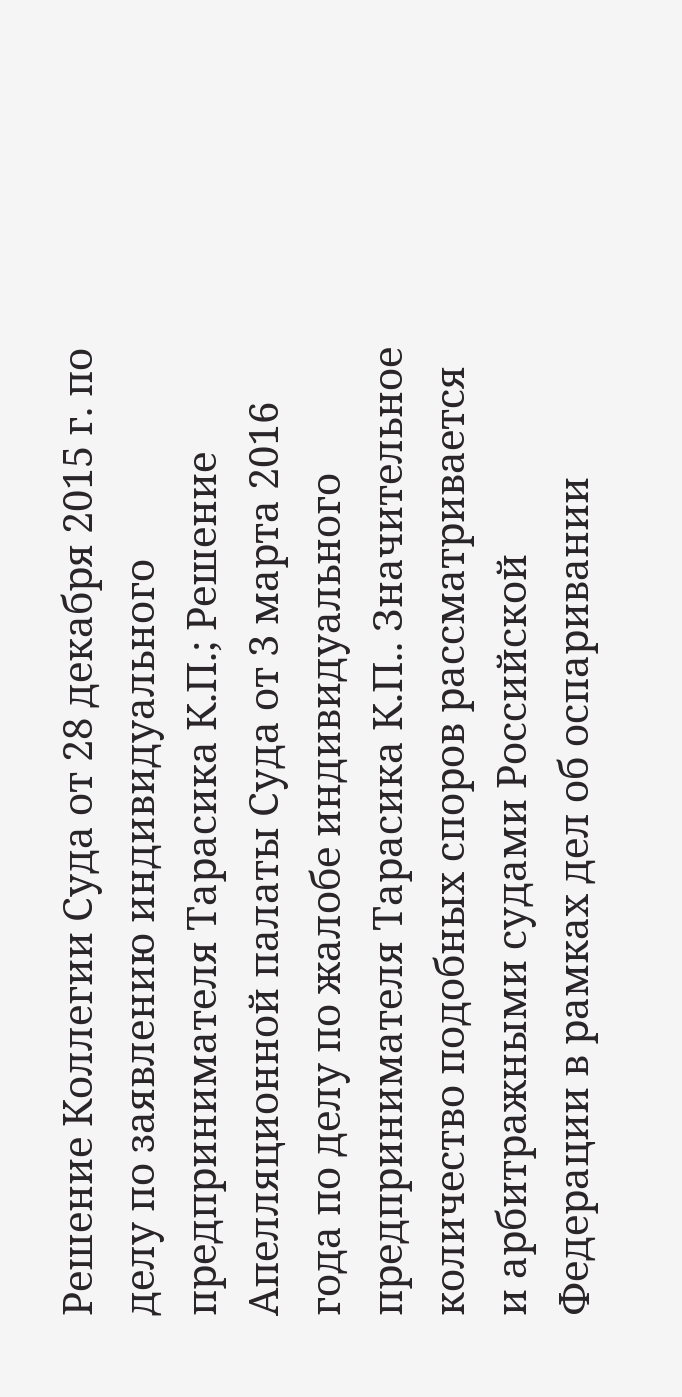Решение Коллегии Суда от 28 декабря 2015 г. по делу по заявлению индивидуального предпринимателя Тарасика К.П.; Решение Апелляционной палаты Суда от 3 марта 2016 года по делу по жалобе индивидуального предпринимателя Тарасика К.П.. Значительное количество подобных споров рассматривается и арбитражными судами Российской Федерации в рамках дел об оспаривании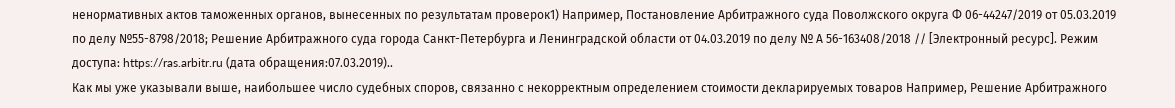ненормативных актов таможенных органов, вынесенных по результатам проверок1) Например, Постановление Арбитражного суда Поволжского округа Ф 06-44247/2019 от 05.03.2019 по делу №55-8798/2018; Решение Арбитражного суда города Санкт-Петербурга и Ленинградской области от 04.03.2019 по делу № А 56-163408/2018 // [Электронный ресурс]. Режим доступа: https://ras.arbitr.ru (дата обращения:07.03.2019)..
Как мы уже указывали выше, наибольшее число судебных споров, связанно с некорректным определением стоимости декларируемых товаров Например, Решение Арбитражного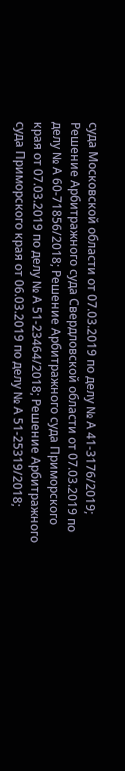суда Московской области от 07.03.2019 по делу № А 41-3176/2019; Решение Арбитражного суда Свердловской области от 07.03.2019 по делу № А 60-71856/2018; Решение Арбитражного суда Приморского края от 07.03.2019 по делу № А 51-23464/2018; Решение Арбитражного суда Приморского края от 06.03.2019 по делу № А 51-25319/2018;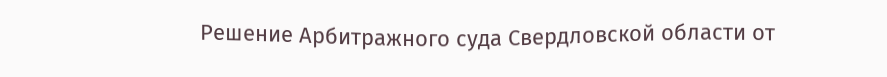Решение Арбитражного суда Свердловской области от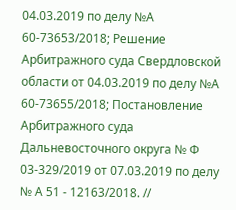04.03.2019 по делу №А 60-73653/2018; Решение Арбитражного суда Свердловской области от 04.03.2019 по делу №А 60-73655/2018; Постановление Арбитражного суда Дальневосточного округа № Ф 03-329/2019 от 07.03.2019 по делу № А 51 - 12163/2018. //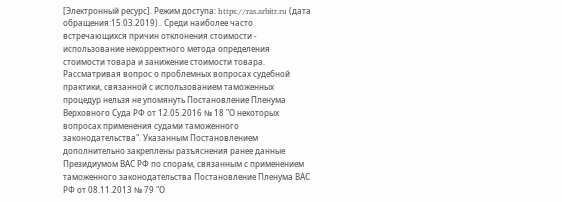[Электронный ресурс]. Режим доступа: https://ras.arbitr.ru (дата обращения:15.03.2019).. Среди наиболее часто встречающихся причин отклонения стоимости - использование некорректного метода определения стоимости товара и занижение стоимости товара.
Рассматривая вопрос о проблемных вопросах судебной практики, связанной с использованием таможенных процедур нельзя не упомянуть Постановление Пленума Верховного Суда РФ от 12.05.2016 № 18 "О некоторых вопросах применения судами таможенного законодательства". Указанным Постановлением дополнительно закреплены разъяснения ранее данные Президиумом ВАС РФ по спорам, связанным с применением таможенного законодательства Постановление Пленума ВАС РФ от 08.11.2013 № 79 "О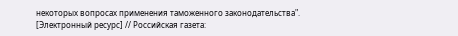некоторых вопросах применения таможенного законодательства". [Электронный ресурс] // Российская газета: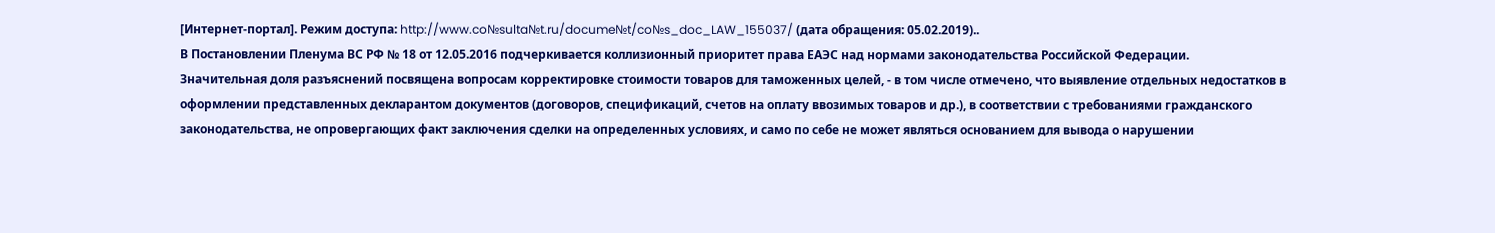[Интернет-портал]. Режим доступа: http://www.co№sulta№t.ru/docume№t/co№s_doc_LAW_155037/ (дата обращения: 05.02.2019)..
В Постановлении Пленума ВС РФ № 18 от 12.05.2016 подчеркивается коллизионный приоритет права ЕАЭС над нормами законодательства Российской Федерации.
Значительная доля разъяснений посвящена вопросам корректировке стоимости товаров для таможенных целей, - в том числе отмечено, что выявление отдельных недостатков в оформлении представленных декларантом документов (договоров, спецификаций, счетов на оплату ввозимых товаров и др.), в соответствии с требованиями гражданского законодательства, не опровергающих факт заключения сделки на определенных условиях, и само по себе не может являться основанием для вывода о нарушении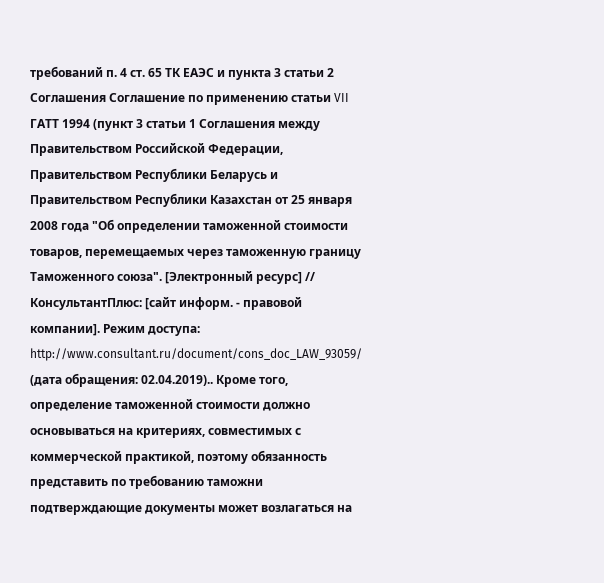требований п. 4 ст. 65 ТК ЕАЭС и пункта 3 статьи 2 Соглашения Соглашение по применению статьи VII ГАТТ 1994 (пункт 3 статьи 1 Соглашения между Правительством Российской Федерации, Правительством Республики Беларусь и Правительством Республики Казахстан от 25 января 2008 года "Об определении таможенной стоимости товаров, перемещаемых через таможенную границу Таможенного союза". [Электронный ресурс] // КонсультантПлюс: [сайт информ. - правовой компании]. Режим доступа: http://www.consultant.ru/document/cons_doc_LAW_93059/ (дата обращения: 02.04.2019).. Кроме того, определение таможенной стоимости должно основываться на критериях, совместимых с коммерческой практикой, поэтому обязанность представить по требованию таможни подтверждающие документы может возлагаться на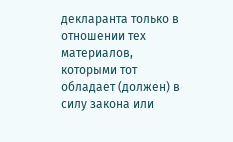декларанта только в отношении тех материалов, которыми тот обладает (должен) в силу закона или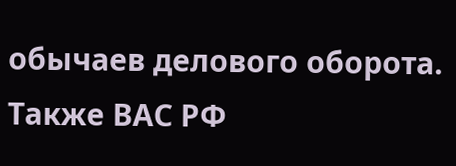обычаев делового оборота. Также ВАС РФ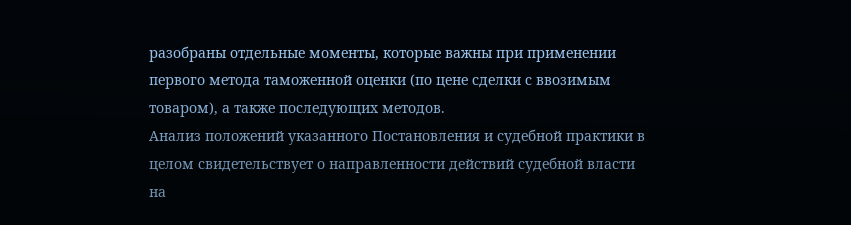разобраны отдельные моменты, которые важны при применении первого метода таможенной оценки (по цене сделки с ввозимым товаром), а также последующих методов.
Анализ положений указанного Постановления и судебной практики в целом свидетельствует о направленности действий судебной власти на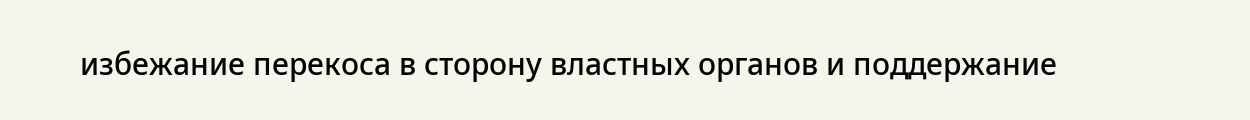избежание перекоса в сторону властных органов и поддержание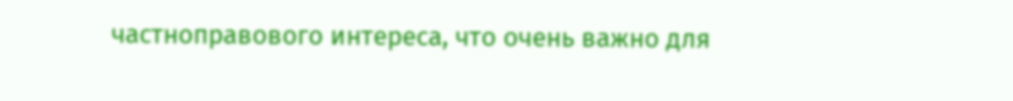частноправового интереса, что очень важно для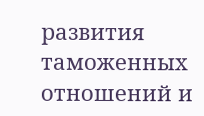развития таможенных отношений и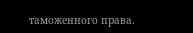таможенного права.